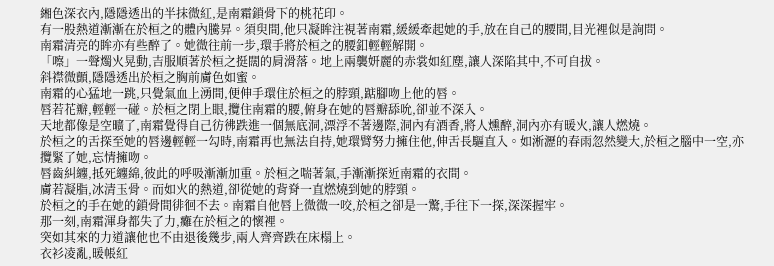緗色深衣內,隱隱透出的半抹微紅,是南霜鎖骨下的桃花印。
有一股熱道漸漸在於桓之的體內騰昇。須臾間,他只凝眸注視著南霜,緩緩牽起她的手,放在自己的腰間,目光裡似是詢問。
南霜清亮的眸亦有些醉了。她微往前一步,環手將於桓之的腰釦輕輕解開。
「嚓」一聲燭火晃動,吉服順著於桓之挺闊的肩滑落。地上兩襲妍麗的赤裳如紅塵,讓人深陷其中,不可自拔。
斜襟微顫,隱隱透出於桓之胸前膚色如蜜。
南霜的心猛地一跳,只覺氣血上湧間,便伸手環住於桓之的脖頸,踮腳吻上他的唇。
唇若花瓣,輕輕一碰。於桓之閉上眼,攬住南霜的腰,俯身在她的唇瓣舔吮,卻並不深入。
天地都像是空曠了,南霜覺得自己彷彿跌進一個無底洞,漂浮不著邊際,洞內有酒香,將人燻醉,洞內亦有暖火,讓人燃燒。
於桓之的舌探至她的唇邊輕輕一勾時,南霜再也無法自持,她環臂努力擁住他,伸舌長驅直入。如淅瀝的春雨忽然變大,於桓之腦中一空,亦攬緊了她,忘情擁吻。
唇齒糾纏,抵死纏綿,彼此的呼吸漸漸加重。於桓之喘著氣,手漸漸探近南霜的衣間。
膚若凝脂,冰清玉骨。而如火的熱道,卻從她的背脊一直燃燒到她的脖頸。
於桓之的手在她的鎖骨間徘徊不去。南霜自他唇上微微一咬,於桓之卻是一驚,手往下一探,深深握牢。
那一刻,南霜渾身都失了力,癱在於桓之的懷裡。
突如其來的力道讓他也不由退後幾步,兩人齊齊跌在床榻上。
衣衫凌亂,暖帳紅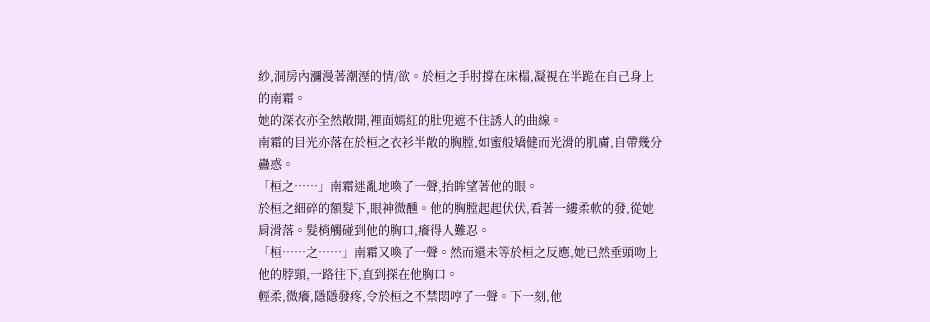紗,洞房內瀰漫著潮溼的情/欲。於桓之手肘撐在床榻,凝視在半跪在自己身上的南霜。
她的深衣亦全然敞開,裡面嫣紅的肚兜遮不住誘人的曲線。
南霜的目光亦落在於桓之衣衫半敞的胸膛,如蜜般矯健而光滑的肌膚,自帶幾分蠱惑。
「桓之……」南霜迷亂地喚了一聲,抬眸望著他的眼。
於桓之細碎的額髮下,眼神微醺。他的胸膛起起伏伏,看著一縷柔軟的發,從她肩滑落。髮梢觸碰到他的胸口,癢得人難忍。
「桓……之……」南霜又喚了一聲。然而還未等於桓之反應,她已然垂頭吻上他的脖頸,一路往下,直到探在他胸口。
輕柔,微癢,隱隱發疼,令於桓之不禁悶哼了一聲。下一刻,他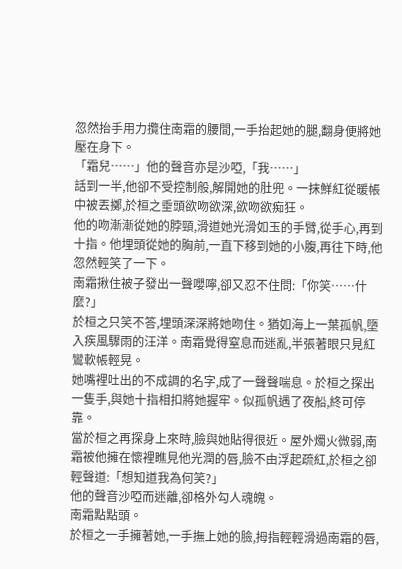忽然抬手用力攬住南霜的腰間,一手抬起她的腿,翻身便將她壓在身下。
「霜兒……」他的聲音亦是沙啞,「我……」
話到一半,他卻不受控制般,解開她的肚兜。一抹鮮紅從暖帳中被丟擲,於桓之垂頭欲吻欲深,欲吻欲痴狂。
他的吻漸漸從她的脖頸,滑道她光滑如玉的手臂,從手心,再到十指。他埋頭從她的胸前,一直下移到她的小腹,再往下時,他忽然輕笑了一下。
南霜揪住被子發出一聲嚶嚀,卻又忍不住問:「你笑……什麼?」
於桓之只笑不答,埋頭深深將她吻住。猶如海上一葉孤帆,墮入疾風驟雨的汪洋。南霜覺得窒息而迷亂,半張著眼只見紅鸞軟帳輕晃。
她嘴裡吐出的不成調的名字,成了一聲聲喘息。於桓之探出一隻手,與她十指相扣將她握牢。似孤帆遇了夜船,終可停靠。
當於桓之再探身上來時,臉與她貼得很近。屋外燭火微弱,南霜被他擁在懷裡瞧見他光潤的唇,臉不由浮起疏紅,於桓之卻輕聲道:「想知道我為何笑?」
他的聲音沙啞而迷離,卻格外勾人魂魄。
南霜點點頭。
於桓之一手擁著她,一手撫上她的臉,拇指輕輕滑過南霜的唇,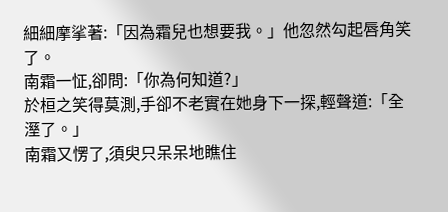細細摩挲著:「因為霜兒也想要我。」他忽然勾起唇角笑了。
南霜一怔,卻問:「你為何知道?」
於桓之笑得莫測,手卻不老實在她身下一探,輕聲道:「全溼了。」
南霜又愣了,須臾只呆呆地瞧住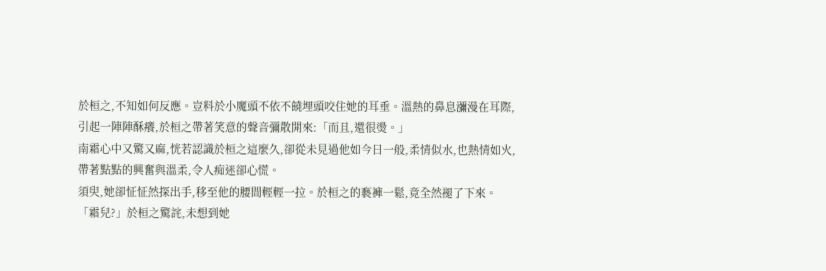於桓之,不知如何反應。豈料於小魔頭不依不饒埋頭咬住她的耳垂。溫熱的鼻息瀰漫在耳際,引起一陣陣酥癢,於桓之帶著笑意的聲音彌散開來:「而且,還很燙。」
南霜心中又驚又麻,恍若認識於桓之這麼久,卻從未見過他如今日一般,柔情似水,也熱情如火,帶著點點的興奮與溫柔,令人痴迷卻心慌。
須臾,她卻怔怔然探出手,移至他的腰間輕輕一拉。於桓之的褻褲一鬆,竟全然褪了下來。
「霜兒?」於桓之驚詫,未想到她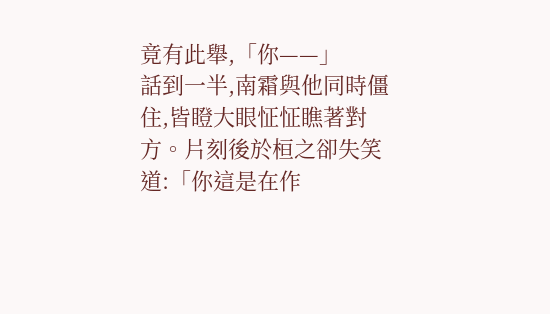竟有此舉,「你——」
話到一半,南霜與他同時僵住,皆瞪大眼怔怔瞧著對方。片刻後於桓之卻失笑道:「你這是在作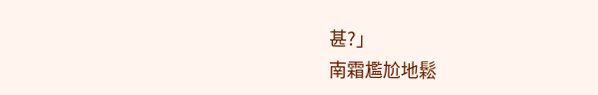甚?」
南霜尷尬地鬆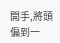開手,將頭偏到一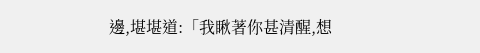邊,堪堪道:「我瞅著你甚清醒,想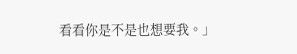看看你是不是也想要我。」